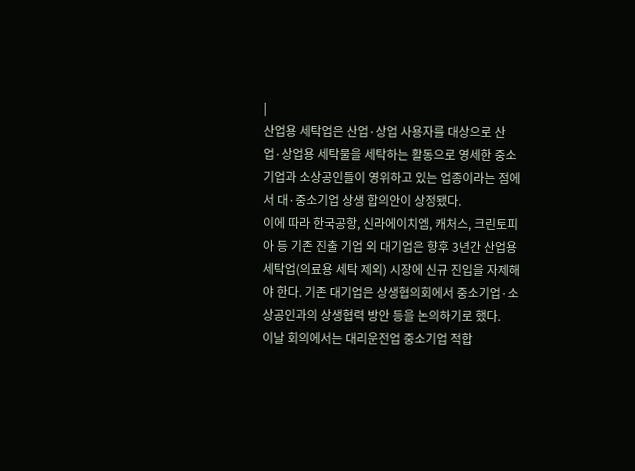|
산업용 세탁업은 산업·상업 사용자를 대상으로 산업·상업용 세탁물을 세탁하는 활동으로 영세한 중소기업과 소상공인들이 영위하고 있는 업종이라는 점에서 대·중소기업 상생 합의안이 상정됐다.
이에 따라 한국공항, 신라에이치엠, 캐처스, 크린토피아 등 기존 진출 기업 외 대기업은 향후 3년간 산업용 세탁업(의료용 세탁 제외) 시장에 신규 진입을 자제해야 한다. 기존 대기업은 상생협의회에서 중소기업·소상공인과의 상생협력 방안 등을 논의하기로 했다.
이날 회의에서는 대리운전업 중소기업 적합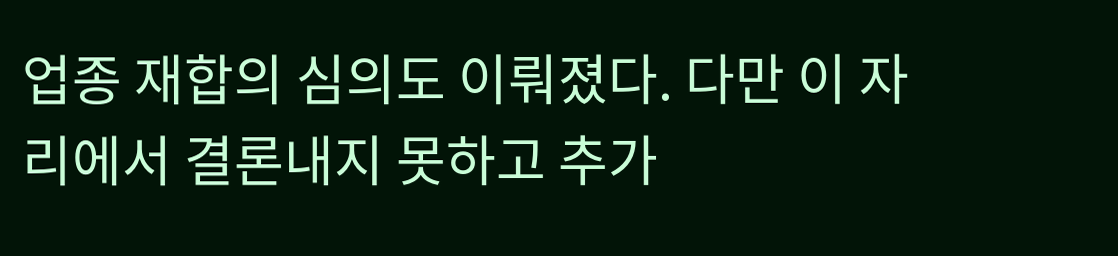업종 재합의 심의도 이뤄졌다. 다만 이 자리에서 결론내지 못하고 추가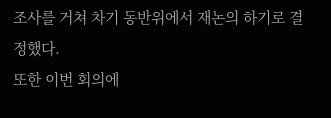조사를 거쳐 차기 동반위에서 재논의 하기로 결정했다.
또한 이번 회의에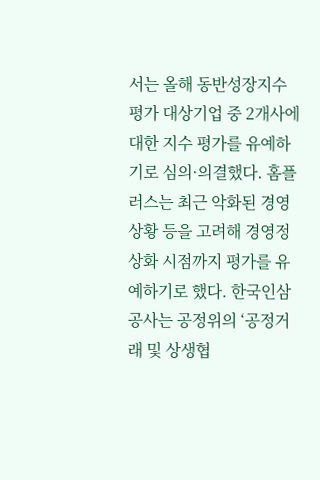서는 올해 동반성장지수 평가 대상기업 중 2개사에 대한 지수 평가를 유예하기로 심의·의결했다. 홈플러스는 최근 악화된 경영상황 등을 고려해 경영정상화 시점까지 평가를 유예하기로 했다. 한국인삼공사는 공정위의 ‘공정거래 및 상생협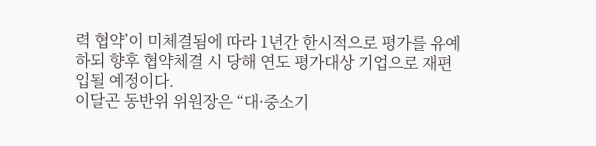력 협약’이 미체결됨에 따라 1년간 한시적으로 평가를 유예하되 향후 협약체결 시 당해 연도 평가대상 기업으로 재편입될 예정이다.
이달곤 동반위 위원장은 “대·중소기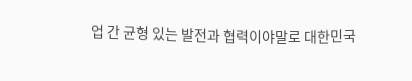업 간 균형 있는 발전과 협력이야말로 대한민국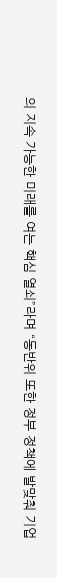의 지속 가능한 미래를 여는 핵심 열쇠”라며 “동반위 또한 정부 정책에 발맞춰 기업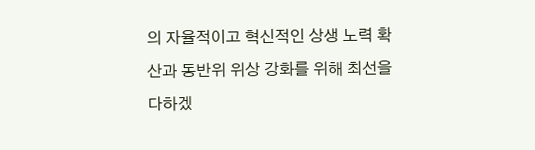의 자율적이고 혁신적인 상생 노력 확산과 동반위 위상 강화를 위해 최선을 다하겠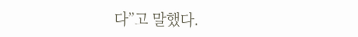다”고 말했다.